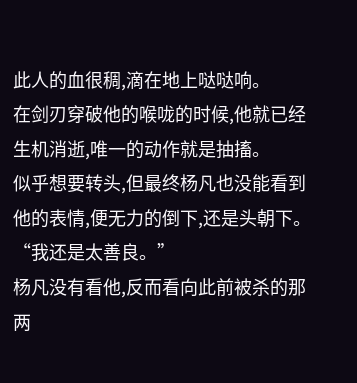此人的血很稠,滴在地上哒哒响。
在剑刃穿破他的喉咙的时候,他就已经生机消逝,唯一的动作就是抽搐。
似乎想要转头,但最终杨凡也没能看到他的表情,便无力的倒下,还是头朝下。
“我还是太善良。”
杨凡没有看他,反而看向此前被杀的那两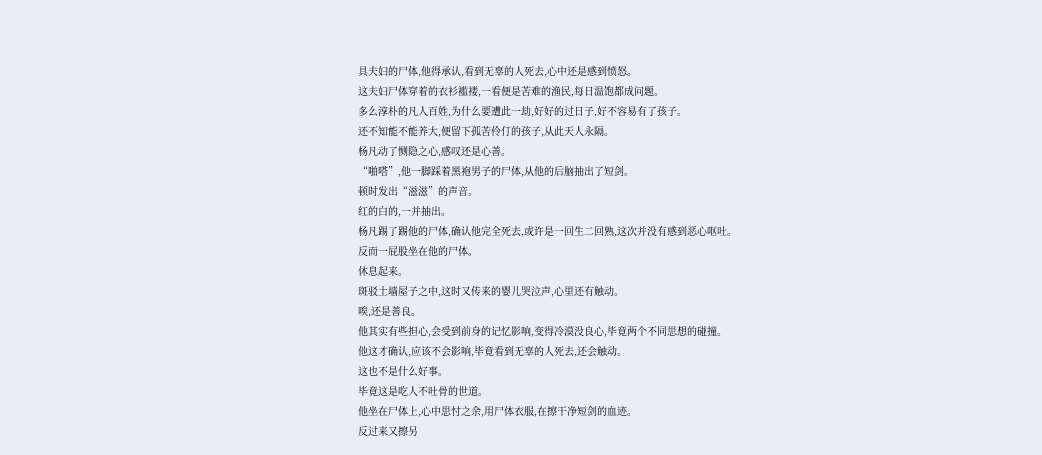具夫妇的尸体,他得承认,看到无辜的人死去,心中还是感到愤怒。
这夫妇尸体穿着的衣衫褴褛,一看便是苦难的渔民,每日温饱都成问题。
多么淳朴的凡人百姓,为什么要遭此一劫,好好的过日子,好不容易有了孩子。
还不知能不能养大,便留下孤苦伶仃的孩子,从此天人永隔。
杨凡动了恻隐之心,感叹还是心善。
“啪嗒”,他一脚踩着黑袍男子的尸体,从他的后脑抽出了短剑。
顿时发出“滋滋”的声音。
红的白的,一并抽出。
杨凡踢了踢他的尸体,确认他完全死去,或许是一回生二回熟,这次并没有感到恶心呕吐。
反而一屁股坐在他的尸体。
休息起来。
斑驳土墙屋子之中,这时又传来的婴儿哭泣声,心里还有触动。
唉,还是善良。
他其实有些担心,会受到前身的记忆影响,变得冷漠没良心,毕竟两个不同思想的碰撞。
他这才确认,应该不会影响,毕竟看到无辜的人死去,还会触动。
这也不是什么好事。
毕竟这是吃人不吐骨的世道。
他坐在尸体上,心中思忖之余,用尸体衣服,在擦干净短剑的血迹。
反过来又擦另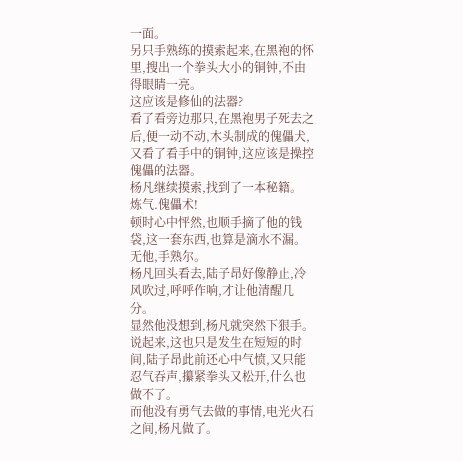一面。
另只手熟练的摸索起来,在黑袍的怀里,搜出一个拳头大小的铜钟,不由得眼睛一亮。
这应该是修仙的法器?
看了看旁边那只,在黑袍男子死去之后,便一动不动,木头制成的傀儡犬,又看了看手中的铜钟,这应该是操控傀儡的法器。
杨凡继续摸索,找到了一本秘籍。
炼气.傀儡术!
顿时心中怦然,也顺手摘了他的钱袋,这一套东西,也算是滴水不漏。
无他,手熟尔。
杨凡回头看去,陆子昂好像静止,冷风吹过,呼呼作响,才让他清醒几分。
显然他没想到,杨凡就突然下狠手。
说起来,这也只是发生在短短的时间,陆子昂此前还心中气愤,又只能忍气吞声,攥紧拳头又松开,什么也做不了。
而他没有勇气去做的事情,电光火石之间,杨凡做了。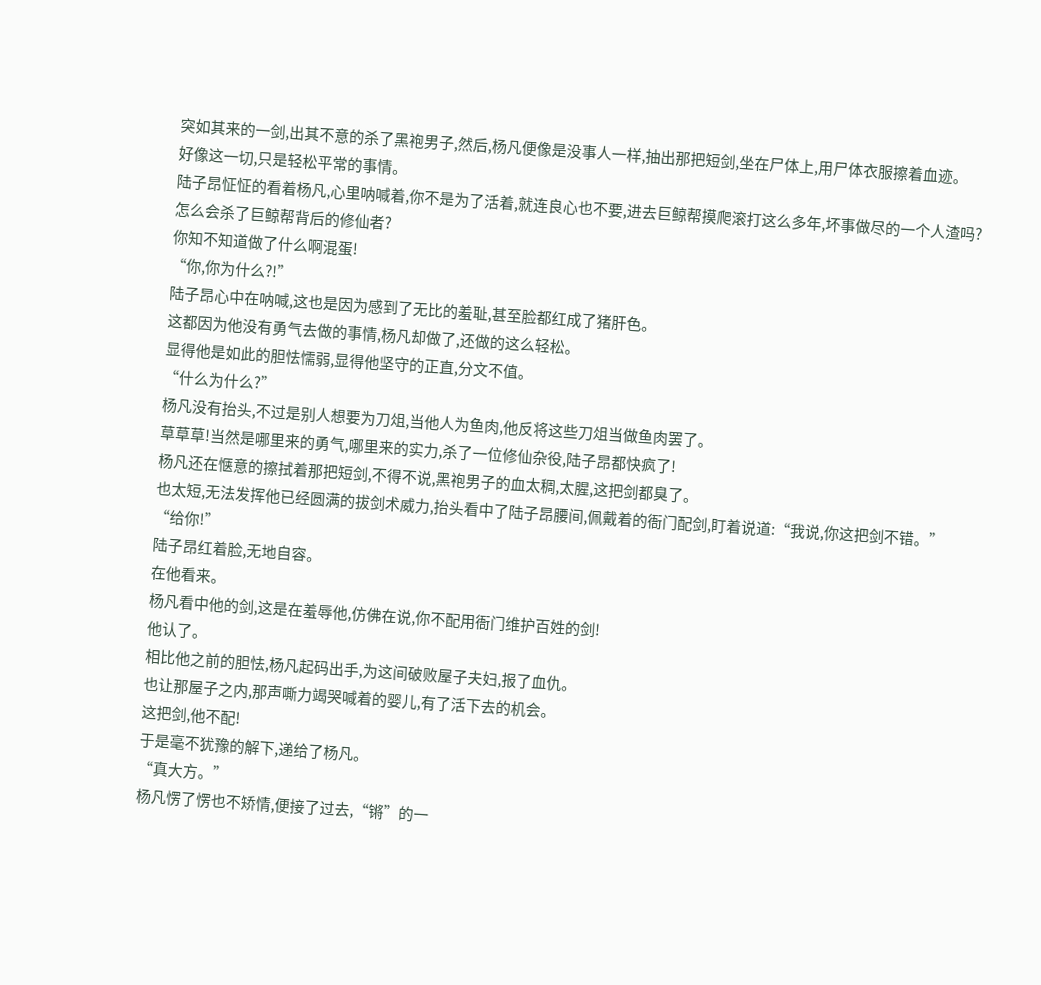突如其来的一剑,出其不意的杀了黑袍男子,然后,杨凡便像是没事人一样,抽出那把短剑,坐在尸体上,用尸体衣服擦着血迹。
好像这一切,只是轻松平常的事情。
陆子昂怔怔的看着杨凡,心里呐喊着,你不是为了活着,就连良心也不要,进去巨鲸帮摸爬滚打这么多年,坏事做尽的一个人渣吗?
怎么会杀了巨鲸帮背后的修仙者?
你知不知道做了什么啊混蛋!
“你,你为什么?!”
陆子昂心中在呐喊,这也是因为感到了无比的羞耻,甚至脸都红成了猪肝色。
这都因为他没有勇气去做的事情,杨凡却做了,还做的这么轻松。
显得他是如此的胆怯懦弱,显得他坚守的正直,分文不值。
“什么为什么?”
杨凡没有抬头,不过是别人想要为刀俎,当他人为鱼肉,他反将这些刀俎当做鱼肉罢了。
草草草!当然是哪里来的勇气,哪里来的实力,杀了一位修仙杂役,陆子昂都快疯了!
杨凡还在惬意的擦拭着那把短剑,不得不说,黑袍男子的血太稠,太腥,这把剑都臭了。
也太短,无法发挥他已经圆满的拔剑术威力,抬头看中了陆子昂腰间,佩戴着的衙门配剑,盯着说道:“我说,你这把剑不错。”
“给你!”
陆子昂红着脸,无地自容。
在他看来。
杨凡看中他的剑,这是在羞辱他,仿佛在说,你不配用衙门维护百姓的剑!
他认了。
相比他之前的胆怯,杨凡起码出手,为这间破败屋子夫妇,报了血仇。
也让那屋子之内,那声嘶力竭哭喊着的婴儿,有了活下去的机会。
这把剑,他不配!
于是毫不犹豫的解下,递给了杨凡。
“真大方。”
杨凡愣了愣也不矫情,便接了过去,“锵”的一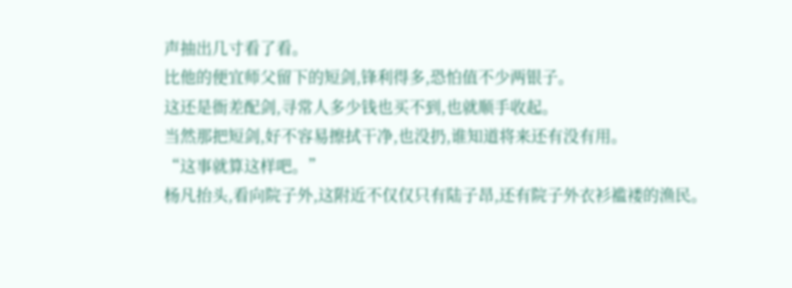声抽出几寸看了看。
比他的便宜师父留下的短剑,锋利得多,恐怕值不少两银子。
这还是衙差配剑,寻常人多少钱也买不到,也就顺手收起。
当然那把短剑,好不容易擦拭干净,也没扔,谁知道将来还有没有用。
“这事就算这样吧。”
杨凡抬头,看向院子外,这附近不仅仅只有陆子昂,还有院子外衣衫褴褛的渔民。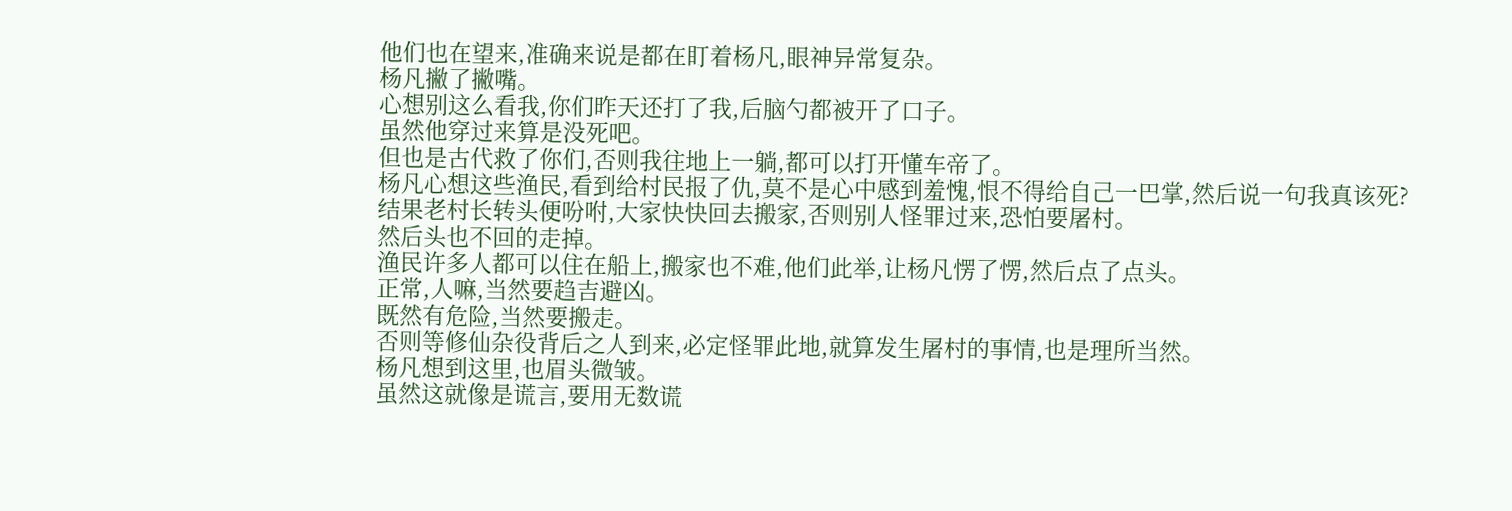他们也在望来,准确来说是都在盯着杨凡,眼神异常复杂。
杨凡撇了撇嘴。
心想别这么看我,你们昨天还打了我,后脑勺都被开了口子。
虽然他穿过来算是没死吧。
但也是古代救了你们,否则我往地上一躺,都可以打开懂车帝了。
杨凡心想这些渔民,看到给村民报了仇,莫不是心中感到羞愧,恨不得给自己一巴掌,然后说一句我真该死?
结果老村长转头便吩咐,大家快快回去搬家,否则别人怪罪过来,恐怕要屠村。
然后头也不回的走掉。
渔民许多人都可以住在船上,搬家也不难,他们此举,让杨凡愣了愣,然后点了点头。
正常,人嘛,当然要趋吉避凶。
既然有危险,当然要搬走。
否则等修仙杂役背后之人到来,必定怪罪此地,就算发生屠村的事情,也是理所当然。
杨凡想到这里,也眉头微皱。
虽然这就像是谎言,要用无数谎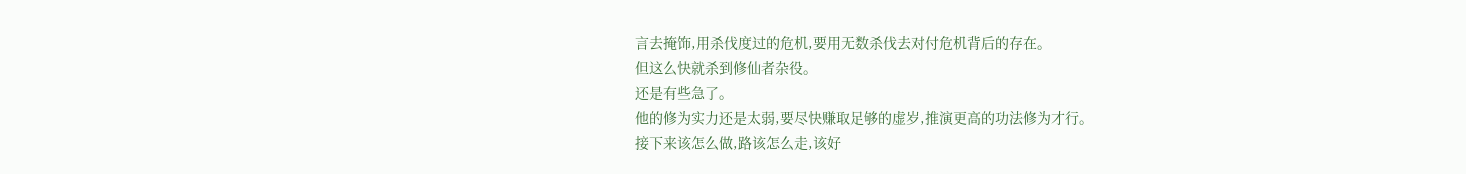言去掩饰,用杀伐度过的危机,要用无数杀伐去对付危机背后的存在。
但这么快就杀到修仙者杂役。
还是有些急了。
他的修为实力还是太弱,要尽快赚取足够的虚岁,推演更高的功法修为才行。
接下来该怎么做,路该怎么走,该好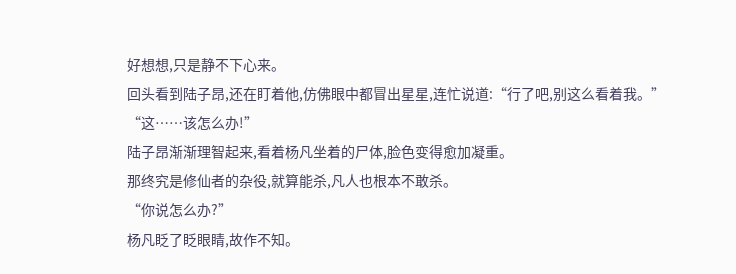好想想,只是静不下心来。
回头看到陆子昂,还在盯着他,仿佛眼中都冒出星星,连忙说道:“行了吧,别这么看着我。”
“这……该怎么办!”
陆子昂渐渐理智起来,看着杨凡坐着的尸体,脸色变得愈加凝重。
那终究是修仙者的杂役,就算能杀,凡人也根本不敢杀。
“你说怎么办?”
杨凡眨了眨眼睛,故作不知。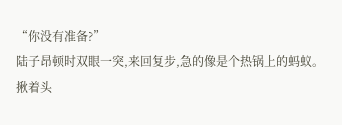“你没有准备?”
陆子昂顿时双眼一突,来回复步,急的像是个热锅上的蚂蚁。
揪着头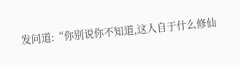发问道:“你别说你不知道,这人自于什么修仙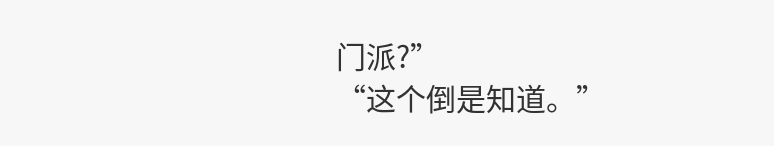门派?”
“这个倒是知道。”